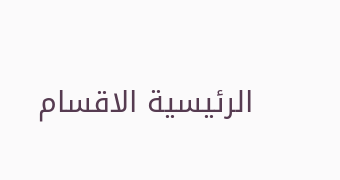الرئيسية الاقسام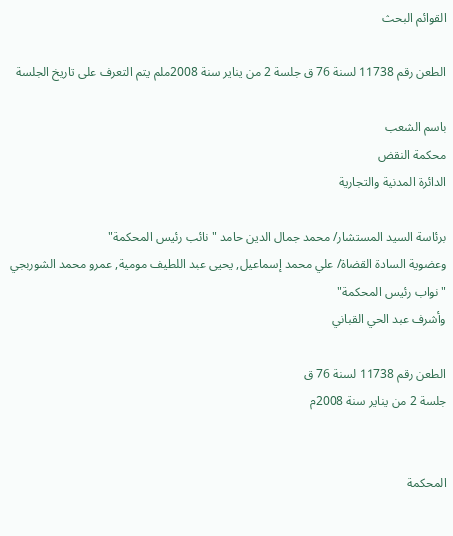القوائم البحث

الطعن رقم 11738 لسنة 76 ق جلسة 2 من يناير سنة 2008ملم يتم التعرف على تاريخ الجلسة

باسم الشعب
محكمة النقض
الدائرة المدنية والتجارية

برئاسة السيد المستشار/ محمد جمال الدين حامد "نائب رئيس المحكمة"
وعضوية السادة القضاة/ علي محمد إسماعيل, يحيى عبد اللطيف مومية, عمرو محمد الشوربجي "نواب رئيس المحكمة"
وأشرف عبد الحي القباني

الطعن رقم 11738 لسنة 76 ق
جلسة 2 من يناير سنة 2008م


المحكمة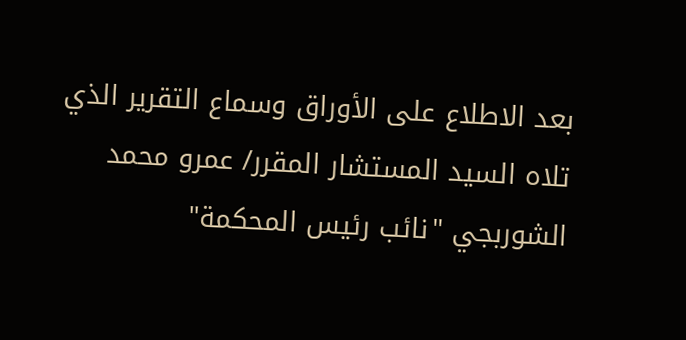بعد الاطلاع على الأوراق وسماع التقرير الذي تلاه السيد المستشار المقرر/ عمرو محمد الشوربجي "نائب رئيس المحكمة"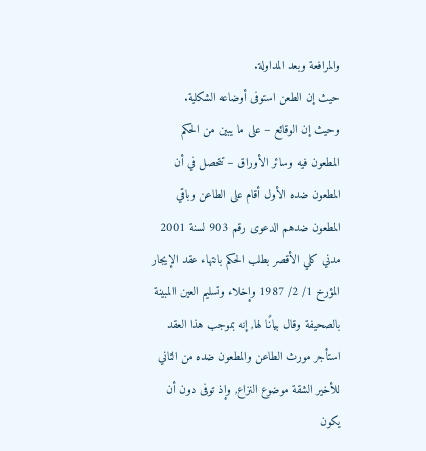والمرافعة وبعد المداولة.
حيث إن الطعن استوفى أوضاعه الشكلية.
وحيث إن الوقائع – على ما يبين من الحكم المطعون فيه وسائر الأوراق – تتحصل في أن المطعون ضده الأول أقام على الطاعن وباقي المطعون ضدهم الدعوى رقم 903 لسنة 2001 مدني كلي الأقصر بطلب الحكم بانتهاء عقد الإيجار المؤرخ 1/ 2/ 1987 وإخلاء وتسليم العين االمبينة بالصحيفة وقال بيانًا لها, إنه بموجب هذا العقد استأجر مورث الطاعن والمطعون ضده من الثاني للأخير الشقة موضوع النزاع, وإذ توفى دون أن يكون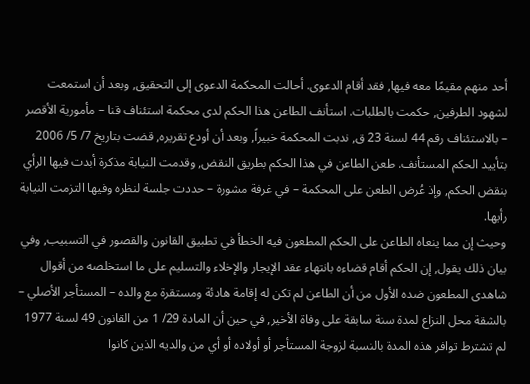أحد منهم مقيمًا معه فيها, فقد أقام الدعوى. أحالت المحكمة الدعوى إلى التحقيق, وبعد أن استمعت لشهود الطرفين, حكمت بالطلبات. استأنف الطاعن هذا الحكم لدى محكمة استئناف قنا – مأمورية الأقصر – بالاستئناف رقم 44 لسنة 23 ق, ندبت المحكمة خبيراً, وبعد أن أودع تقريره, قضت بتاريخ 7/ 5/ 2006 بتأييد الحكم المستأنف. طعن الطاعن في هذا الحكم بطريق النقض, وقدمت النيابة مذكرة أبدت فيها الرأي بنقض الحكم, وإذ عُرض الطعن على المحكمة – في غرفة مشورة – حددت جلسة لنظره وفيها التزمت النيابة رأيها.
وحيث إن مما ينعاه الطاعن على الحكم المطعون فيه الخطأ في تطبيق القانون والقصور في التسبيب, وفي بيان ذلك يقول, إن الحكم أقام قضاءه بانتهاء عقد الإيجار والإخلاء والتسليم على ما استخلصه من أقوال شاهدى المطعون ضده الأول من أن الطاعن لم تكن له إقامة هادئة ومستقرة مع والده – المستأجر الأصلي – بالشقة محل النزاع لمدة سنة سابقة على وفاة الأخير, في حين أن المادة 29/ 1 من القانون 49 لسنة 1977 لم تشترط توافر هذه المدة بالنسبة لزوجة المستأجر أو أولاده أو أي من والديه الذين كانوا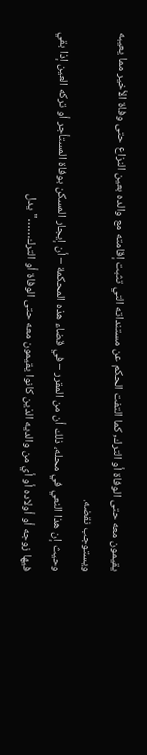يقيمون معه حتى الوفاة أو الترك, كما التفت الحكم عن مستنداته التي تثبت إقامته مع والده بعين النزاع حتى وفاة الأخير مما يعيبه ويستوجب نقضه.
وحيث إن هذا النعي في محله، ذلك أن من المقرر – في قضاء هذه المحكمة – أن إيجار المسكن بوفاة المستأجر أو تركه العين إذا بقي فيها زوجه أو أولاده أو أي من والديه الذين كانوا يقيمون معه حتى الوفاة أو الترك……" يدل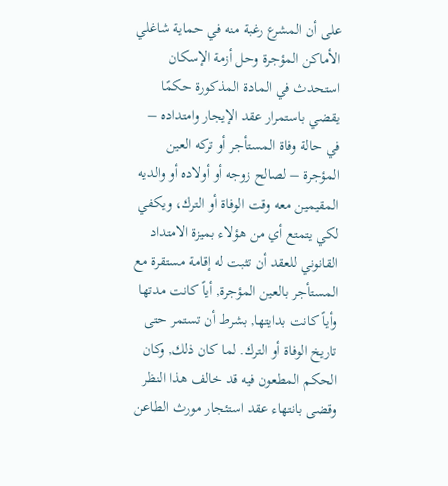على أن المشرع رغبة منه في حماية شاغلي الأماكن المؤجرة وحل أزمة الإسكان استحدث في المادة المذكورة حكمًا يقضي باستمرار عقد الإيجار وامتداده – في حالة وفاة المستأجر أو تركه العين المؤجرة – لصالح زوجه أو أولاده أو والديه المقيمين معه وقت الوفاة أو الترك، ويكفي لكي يتمتع أي من هؤلاء بميزة الامتداد القانوني للعقد أن تثبت له إقامة مستقرة مع المستأجر بالعين المؤجرة, أياً كانت مدتها وأياً كانت بدايتها, بشرط أن تستمر حتى تاريخ الوفاة أو الترك. لما كان ذلك, وكان الحكم المطعون فيه قد خالف هذا النظر وقضى بانتهاء عقد استئجار مورث الطاعن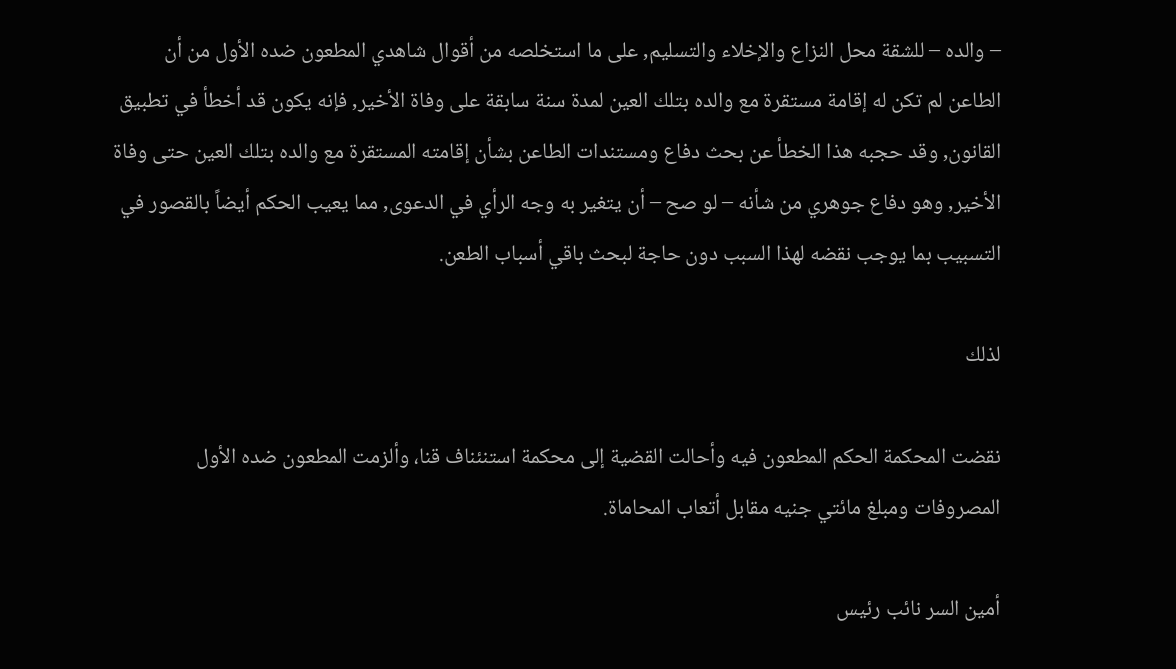– والده – للشقة محل النزاع والإخلاء والتسليم, على ما استخلصه من أقوال شاهدي المطعون ضده الأول من أن الطاعن لم تكن له إقامة مستقرة مع والده بتلك العين لمدة سنة سابقة على وفاة الأخير, فإنه يكون قد أخطأ في تطبيق القانون, وقد حجبه هذا الخطأ عن بحث دفاع ومستندات الطاعن بشأن إقامته المستقرة مع والده بتلك العين حتى وفاة الأخير, وهو دفاع جوهري من شأنه – لو صح – أن يتغير به وجه الرأي في الدعوى, مما يعيب الحكم أيضاً بالقصور في التسبيب بما يوجب نقضه لهذا السبب دون حاجة لبحث باقي أسباب الطعن.

لذلك

نقضت المحكمة الحكم المطعون فيه وأحالت القضية إلى محكمة استنئناف قنا، وألزمت المطعون ضده الأول المصروفات ومبلغ مائتي جنيه مقابل أتعاب المحاماة.

أمين السر نائب رئيس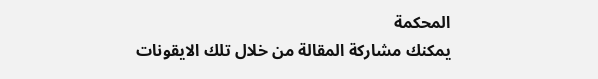المحكمة
يمكنك مشاركة المقالة من خلال تلك الايقونات